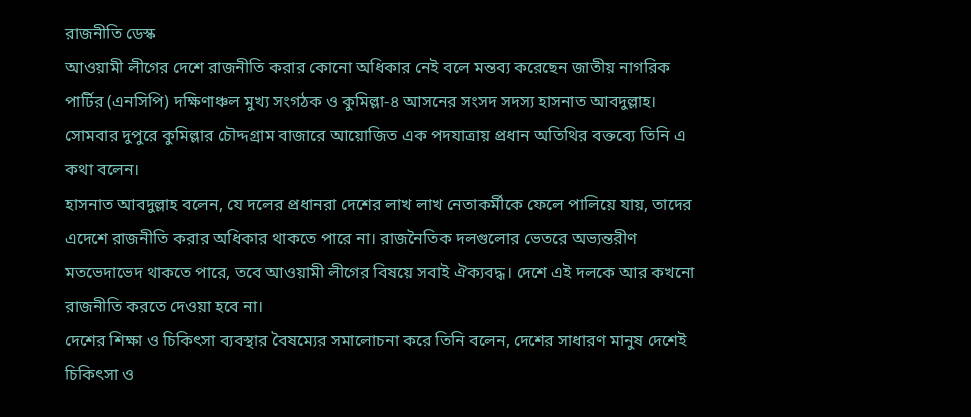রাজনীতি ডেস্ক
আওয়ামী লীগের দেশে রাজনীতি করার কোনো অধিকার নেই বলে মন্তব্য করেছেন জাতীয় নাগরিক পার্টির (এনসিপি) দক্ষিণাঞ্চল মুখ্য সংগঠক ও কুমিল্লা-৪ আসনের সংসদ সদস্য হাসনাত আবদুল্লাহ। সোমবার দুপুরে কুমিল্লার চৌদ্দগ্রাম বাজারে আয়োজিত এক পদযাত্রায় প্রধান অতিথির বক্তব্যে তিনি এ কথা বলেন।
হাসনাত আবদুল্লাহ বলেন, যে দলের প্রধানরা দেশের লাখ লাখ নেতাকর্মীকে ফেলে পালিয়ে যায়, তাদের এদেশে রাজনীতি করার অধিকার থাকতে পারে না। রাজনৈতিক দলগুলোর ভেতরে অভ্যন্তরীণ মতভেদাভেদ থাকতে পারে, তবে আওয়ামী লীগের বিষয়ে সবাই ঐক্যবদ্ধ। দেশে এই দলকে আর কখনো রাজনীতি করতে দেওয়া হবে না।
দেশের শিক্ষা ও চিকিৎসা ব্যবস্থার বৈষম্যের সমালোচনা করে তিনি বলেন, দেশের সাধারণ মানুষ দেশেই চিকিৎসা ও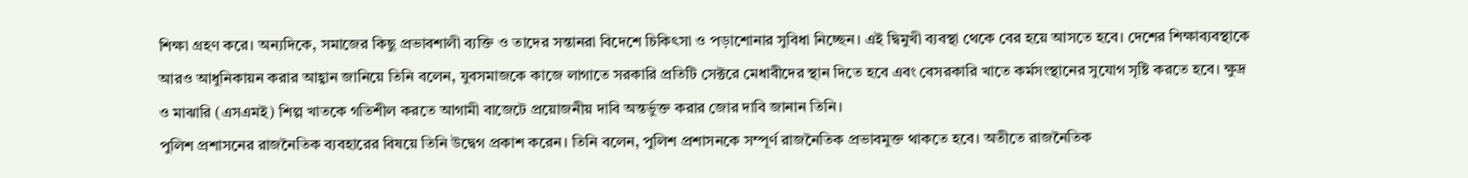শিক্ষা গ্রহণ করে। অন্যদিকে, সমাজের কিছু প্রভাবশালী ব্যক্তি ও তাদের সন্তানরা বিদেশে চিকিৎসা ও পড়াশোনার সুবিধা নিচ্ছেন। এই দ্বিমুখী ব্যবস্থা থেকে বের হয়ে আসতে হবে। দেশের শিক্ষাব্যবস্থাকে আরও আধুনিকায়ন করার আহ্বান জানিয়ে তিনি বলেন, যুবসমাজকে কাজে লাগাতে সরকারি প্রতিটি সেক্টরে মেধাবীদের স্থান দিতে হবে এবং বেসরকারি খাতে কর্মসংস্থানের সুযোগ সৃষ্টি করতে হবে। ক্ষুদ্র ও মাঝারি (এসএমই) শিল্প খাতকে গতিশীল করতে আগামী বাজেটে প্রয়োজনীয় দাবি অন্তর্ভুক্ত করার জোর দাবি জানান তিনি।
পুলিশ প্রশাসনের রাজনৈতিক ব্যবহারের বিষয়ে তিনি উদ্বেগ প্রকাশ করেন। তিনি বলেন, পুলিশ প্রশাসনকে সম্পূর্ণ রাজনৈতিক প্রভাবমুক্ত থাকতে হবে। অতীতে রাজনৈতিক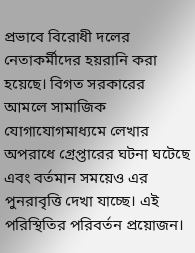প্রভাবে বিরোধী দলের নেতাকর্মীদের হয়রানি করা হয়েছে। বিগত সরকারের আমলে সামাজিক যোগাযোগমাধ্যমে লেখার অপরাধে গ্রেপ্তারের ঘটনা ঘটেছে এবং বর্তমান সময়েও এর পুনরাবৃত্তি দেখা যাচ্ছে। এই পরিস্থিতির পরিবর্তন প্রয়োজন।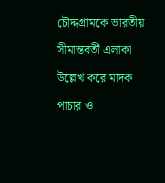চৌদ্দগ্রামকে ভারতীয় সীমান্তবর্তী এলাকা উল্লেখ করে মাদক পাচার ও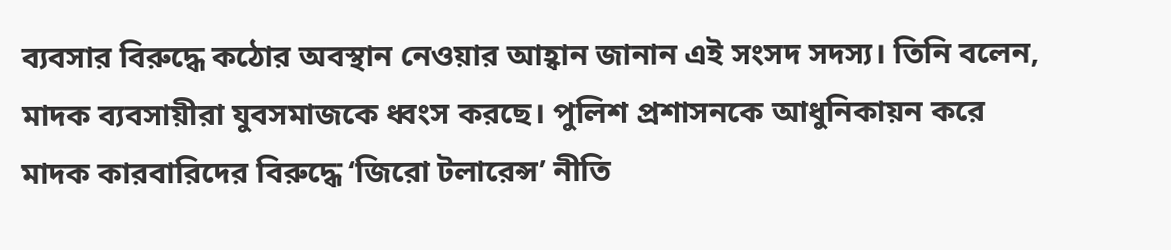ব্যবসার বিরুদ্ধে কঠোর অবস্থান নেওয়ার আহ্বান জানান এই সংসদ সদস্য। তিনি বলেন, মাদক ব্যবসায়ীরা যুবসমাজকে ধ্বংস করছে। পুলিশ প্রশাসনকে আধুনিকায়ন করে মাদক কারবারিদের বিরুদ্ধে ‘জিরো টলারেন্স’ নীতি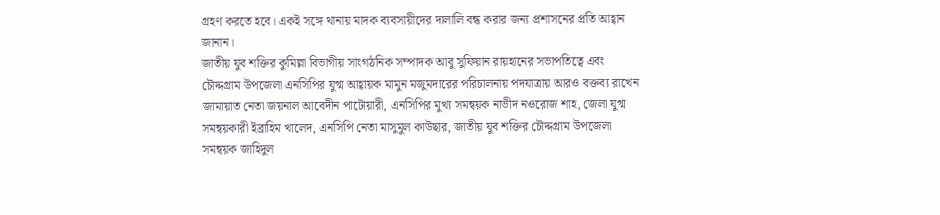গ্রহণ করতে হবে। একই সঙ্গে থানায় মাদক ব্যবসায়ীদের দালালি বন্ধ করার জন্য প্রশাসনের প্রতি আহ্বান জানান।
জাতীয় যুব শক্তির কুমিল্লা বিভাগীয় সাংগঠনিক সম্পাদক আবু সুফিয়ান রায়হানের সভাপতিত্বে এবং চৌদ্দগ্রাম উপজেলা এনসিপির যুগ্ম আহ্বায়ক মামুন মজুমদারের পরিচালনায় পদযাত্রায় আরও বক্তব্য রাখেন জামায়াত নেতা জয়নাল আবেদীন পাটোয়ারী, এনসিপির মুখ্য সমন্বয়ক নাভীদ নওরোজ শাহ, জেলা যুগ্ম সমন্বয়কারী ইব্রাহিম খালেদ, এনসিপি নেতা মাসুমুল কাউছার, জাতীয় যুব শক্তির চৌদ্দগ্রাম উপজেলা সমন্বয়ক জাহিদুল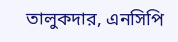তালুকদার, এনসিপি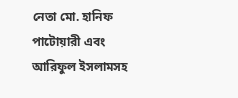নেতা মো. হানিফ পাটোয়ারী এবং আরিফুল ইসলামসহ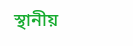স্থানীয়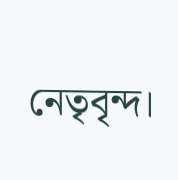নেতৃবৃন্দ।